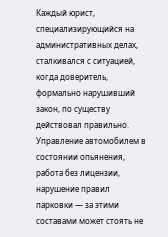Каждый юрист, специализирующийся на административных делах, сталкивался с ситуацией, когда доверитель, формально нарушивший закон, по существу действовал правильно. Управление автомобилем в состоянии опьянения, работа без лицензии, нарушение правил парковки — за этими составами может стоять не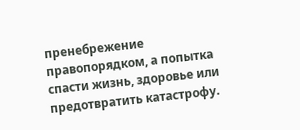пренебрежение правопорядком, а попытка спасти жизнь, здоровье или предотвратить катастрофу.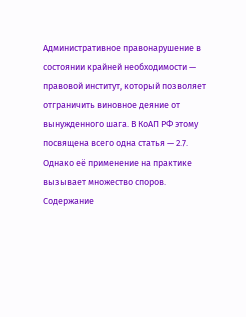Административное правонарушение в состоянии крайней необходимости — правовой институт, который позволяет отграничить виновное деяние от вынужденного шага. В КоАП РФ этому посвящена всего одна статья — 2.7. Однако её применение на практике вызывает множество споров.
Содержание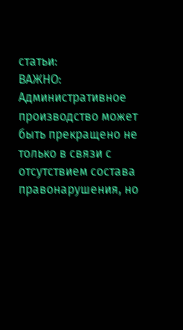статьи:
ВАЖНО: Административное производство может быть прекращено не только в связи с отсутствием состава правонарушения, но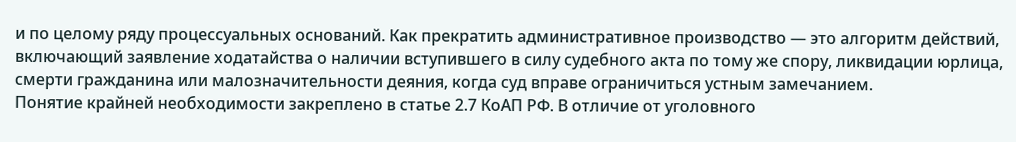и по целому ряду процессуальных оснований. Как прекратить административное производство — это алгоритм действий, включающий заявление ходатайства о наличии вступившего в силу судебного акта по тому же спору, ликвидации юрлица, смерти гражданина или малозначительности деяния, когда суд вправе ограничиться устным замечанием.
Понятие крайней необходимости закреплено в статье 2.7 КоАП РФ. В отличие от уголовного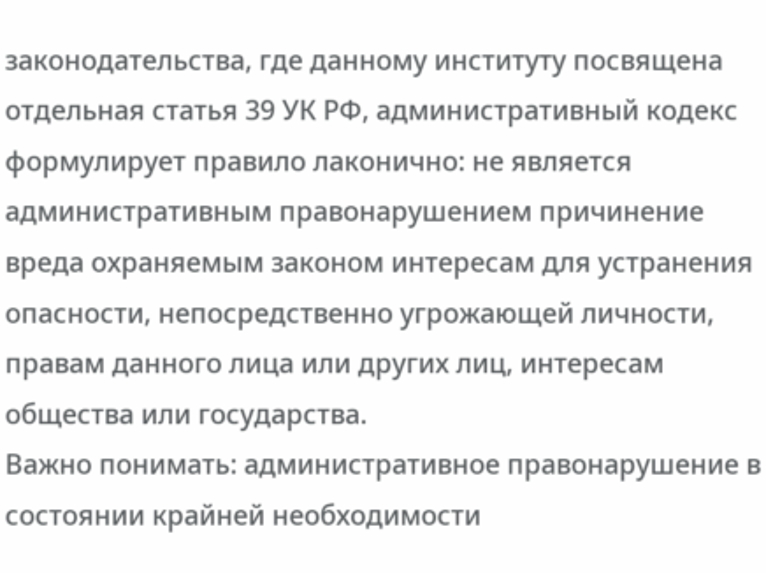законодательства, где данному институту посвящена отдельная статья 39 УК РФ, административный кодекс формулирует правило лаконично: не является административным правонарушением причинение вреда охраняемым законом интересам для устранения опасности, непосредственно угрожающей личности, правам данного лица или других лиц, интересам общества или государства.
Важно понимать: административное правонарушение в состоянии крайней необходимости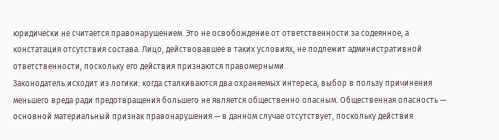юридически не считается правонарушением. Это не освобождение от ответственности за содеянное, а констатация отсутствия состава. Лицо, действовавшее в таких условиях, не подлежит административной ответственности, поскольку его действия признаются правомерными.
Законодатель исходит из логики: когда сталкиваются два охраняемых интереса, выбор в пользу причинения меньшего вреда ради предотвращения большего не является общественно опасным. Общественная опасность — основной материальный признак правонарушения — в данном случае отсутствует, поскольку действия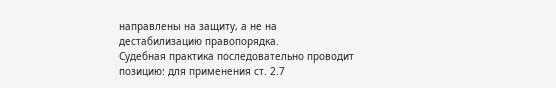направлены на защиту, а не на дестабилизацию правопорядка.
Судебная практика последовательно проводит позицию: для применения ст. 2.7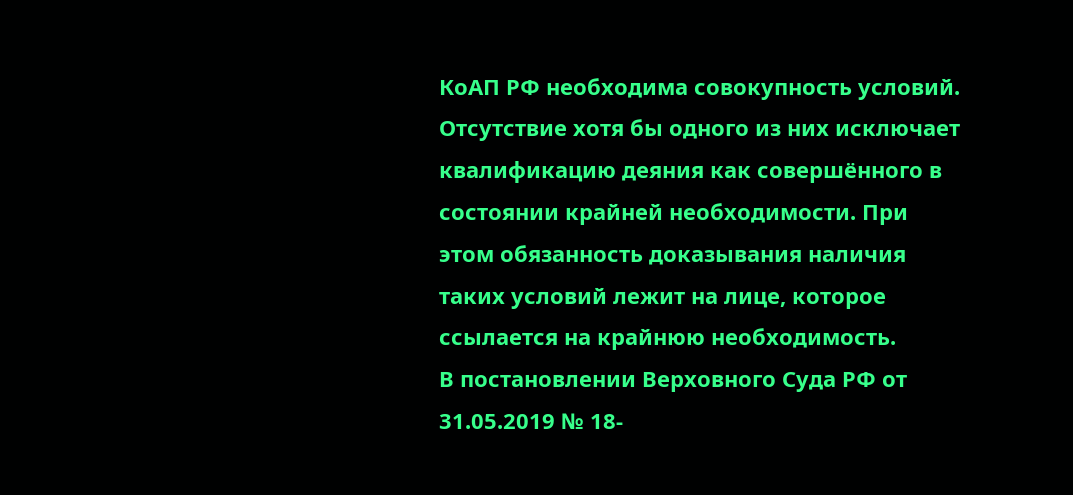КоАП РФ необходима совокупность условий. Отсутствие хотя бы одного из них исключает квалификацию деяния как совершённого в состоянии крайней необходимости. При этом обязанность доказывания наличия таких условий лежит на лице, которое ссылается на крайнюю необходимость.
В постановлении Верховного Суда РФ от 31.05.2019 № 18-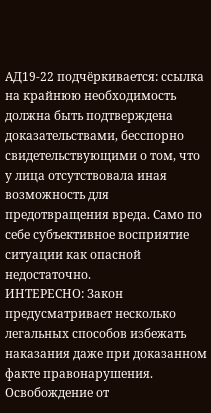АД19-22 подчёркивается: ссылка на крайнюю необходимость должна быть подтверждена доказательствами, бесспорно свидетельствующими о том, что у лица отсутствовала иная возможность для предотвращения вреда. Само по себе субъективное восприятие ситуации как опасной недостаточно.
ИНТЕРЕСНО: Закон предусматривает несколько легальных способов избежать наказания даже при доказанном факте правонарушения. Освобождение от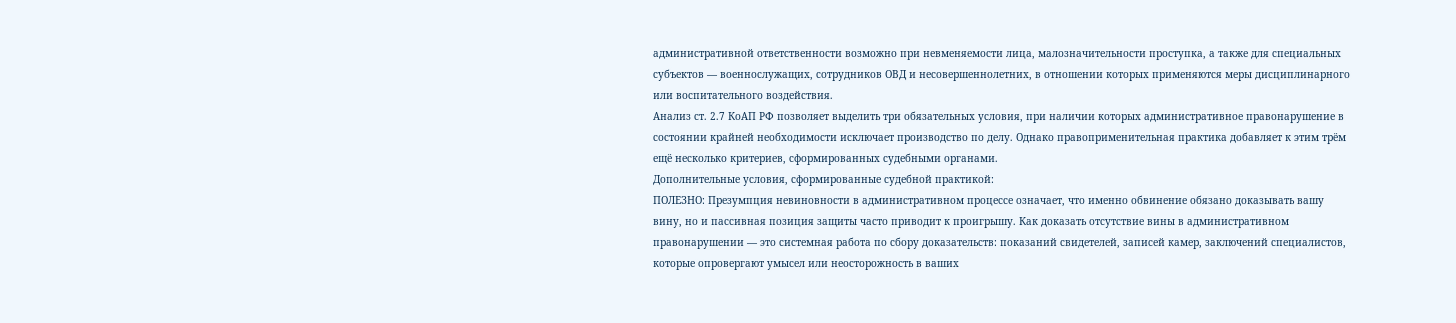административной ответственности возможно при невменяемости лица, малозначительности проступка, а также для специальных субъектов — военнослужащих, сотрудников ОВД и несовершеннолетних, в отношении которых применяются меры дисциплинарного или воспитательного воздействия.
Анализ ст. 2.7 КоАП РФ позволяет выделить три обязательных условия, при наличии которых административное правонарушение в состоянии крайней необходимости исключает производство по делу. Однако правоприменительная практика добавляет к этим трём ещё несколько критериев, сформированных судебными органами.
Дополнительные условия, сформированные судебной практикой:
ПОЛЕЗНО: Презумпция невиновности в административном процессе означает, что именно обвинение обязано доказывать вашу вину, но и пассивная позиция защиты часто приводит к проигрышу. Как доказать отсутствие вины в административном правонарушении — это системная работа по сбору доказательств: показаний свидетелей, записей камер, заключений специалистов, которые опровергают умысел или неосторожность в ваших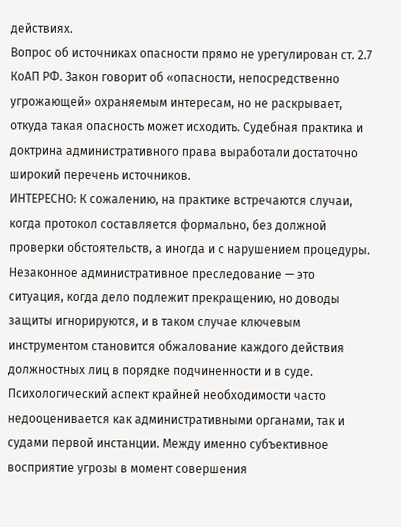действиях.
Вопрос об источниках опасности прямо не урегулирован ст. 2.7 КоАП РФ. Закон говорит об «опасности, непосредственно угрожающей» охраняемым интересам, но не раскрывает, откуда такая опасность может исходить. Судебная практика и доктрина административного права выработали достаточно широкий перечень источников.
ИНТЕРЕСНО: К сожалению, на практике встречаются случаи, когда протокол составляется формально, без должной проверки обстоятельств, а иногда и с нарушением процедуры. Незаконное административное преследование — это ситуация, когда дело подлежит прекращению, но доводы защиты игнорируются, и в таком случае ключевым инструментом становится обжалование каждого действия должностных лиц в порядке подчиненности и в суде.
Психологический аспект крайней необходимости часто недооценивается как административными органами, так и судами первой инстанции. Между именно субъективное восприятие угрозы в момент совершения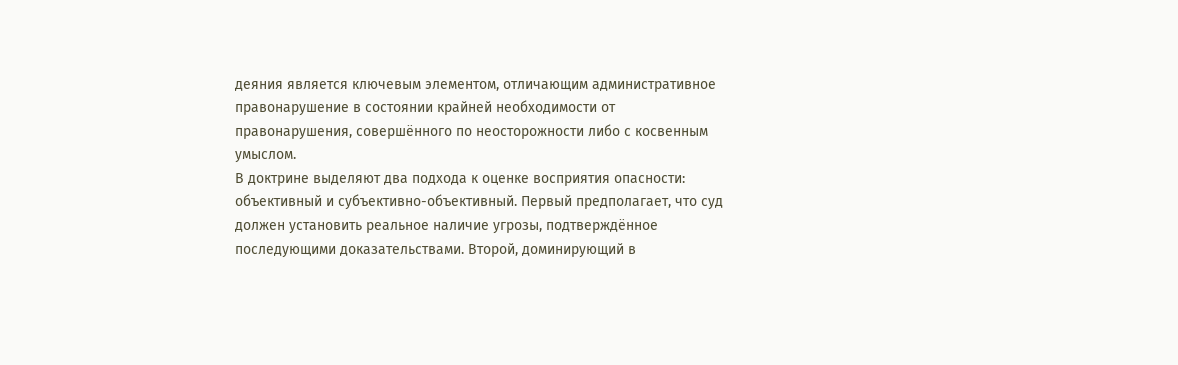деяния является ключевым элементом, отличающим административное правонарушение в состоянии крайней необходимости от правонарушения, совершённого по неосторожности либо с косвенным умыслом.
В доктрине выделяют два подхода к оценке восприятия опасности: объективный и субъективно-объективный. Первый предполагает, что суд должен установить реальное наличие угрозы, подтверждённое последующими доказательствами. Второй, доминирующий в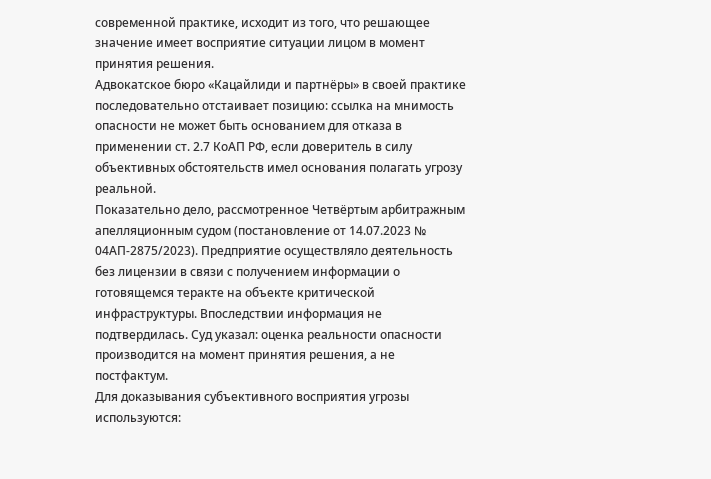современной практике, исходит из того, что решающее значение имеет восприятие ситуации лицом в момент принятия решения.
Адвокатское бюро «Кацайлиди и партнёры» в своей практике последовательно отстаивает позицию: ссылка на мнимость опасности не может быть основанием для отказа в применении ст. 2.7 КоАП РФ, если доверитель в силу объективных обстоятельств имел основания полагать угрозу реальной.
Показательно дело, рассмотренное Четвёртым арбитражным апелляционным судом (постановление от 14.07.2023 № 04АП-2875/2023). Предприятие осуществляло деятельность без лицензии в связи с получением информации о готовящемся теракте на объекте критической инфраструктуры. Впоследствии информация не подтвердилась. Суд указал: оценка реальности опасности производится на момент принятия решения, а не постфактум.
Для доказывания субъективного восприятия угрозы используются: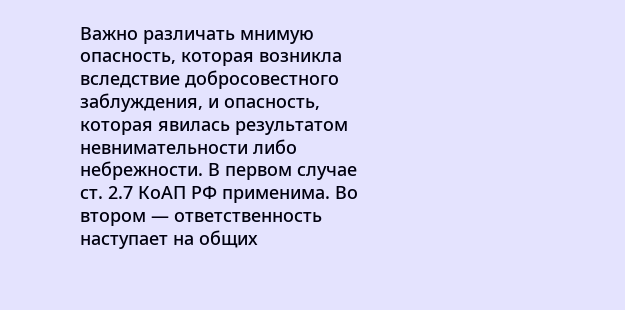Важно различать мнимую опасность, которая возникла вследствие добросовестного заблуждения, и опасность, которая явилась результатом невнимательности либо небрежности. В первом случае ст. 2.7 КоАП РФ применима. Во втором — ответственность наступает на общих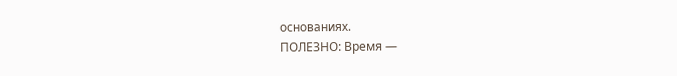основаниях.
ПОЛЕЗНО: Время —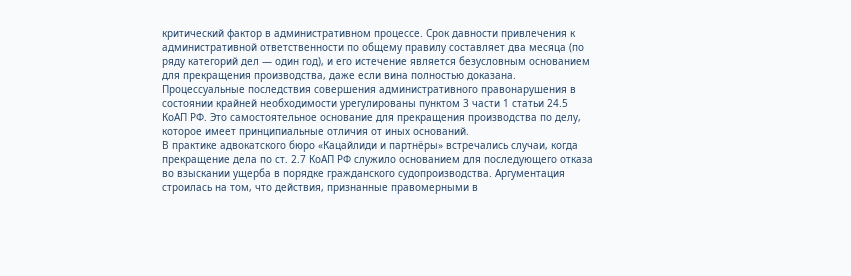критический фактор в административном процессе. Срок давности привлечения к административной ответственности по общему правилу составляет два месяца (по ряду категорий дел — один год), и его истечение является безусловным основанием для прекращения производства, даже если вина полностью доказана.
Процессуальные последствия совершения административного правонарушения в состоянии крайней необходимости урегулированы пунктом 3 части 1 статьи 24.5 КоАП РФ. Это самостоятельное основание для прекращения производства по делу, которое имеет принципиальные отличия от иных оснований.
В практике адвокатского бюро «Кацайлиди и партнёры» встречались случаи, когда прекращение дела по ст. 2.7 КоАП РФ служило основанием для последующего отказа во взыскании ущерба в порядке гражданского судопроизводства. Аргументация строилась на том, что действия, признанные правомерными в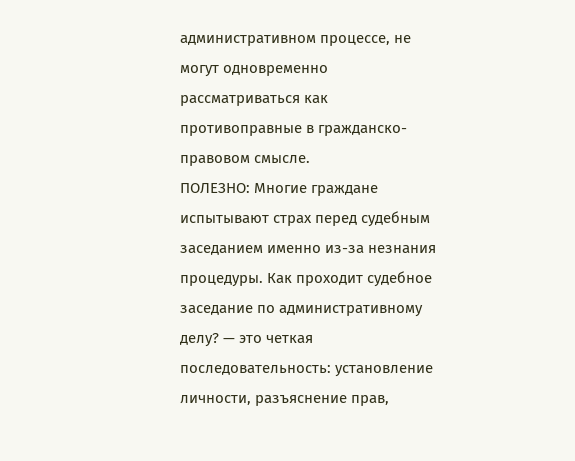административном процессе, не могут одновременно рассматриваться как противоправные в гражданско-правовом смысле.
ПОЛЕЗНО: Многие граждане испытывают страх перед судебным заседанием именно из-за незнания процедуры. Как проходит судебное заседание по административному делу? — это четкая последовательность: установление личности, разъяснение прав,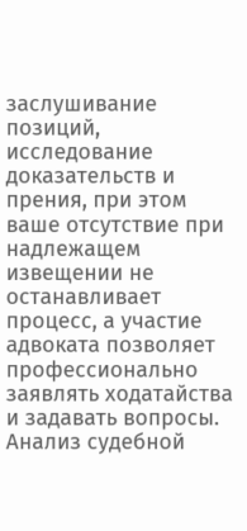заслушивание позиций, исследование доказательств и прения, при этом ваше отсутствие при надлежащем извещении не останавливает процесс, а участие адвоката позволяет профессионально заявлять ходатайства и задавать вопросы.
Анализ судебной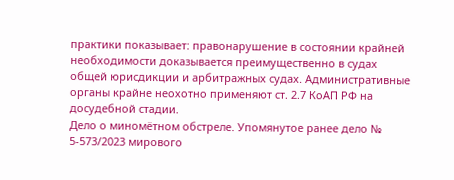практики показывает: правонарушение в состоянии крайней необходимости доказывается преимущественно в судах общей юрисдикции и арбитражных судах. Административные органы крайне неохотно применяют ст. 2.7 КоАП РФ на досудебной стадии.
Дело о миномётном обстреле. Упомянутое ранее дело № 5-573/2023 мирового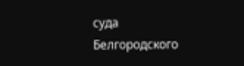суда Белгородского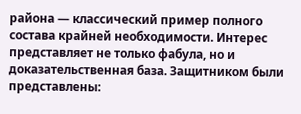района — классический пример полного состава крайней необходимости. Интерес представляет не только фабула, но и доказательственная база. Защитником были представлены: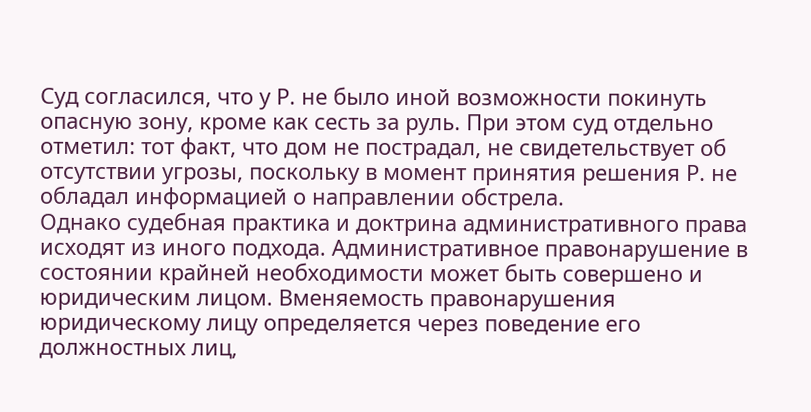Суд согласился, что у Р. не было иной возможности покинуть опасную зону, кроме как сесть за руль. При этом суд отдельно отметил: тот факт, что дом не пострадал, не свидетельствует об отсутствии угрозы, поскольку в момент принятия решения Р. не обладал информацией о направлении обстрела.
Однако судебная практика и доктрина административного права исходят из иного подхода. Административное правонарушение в состоянии крайней необходимости может быть совершено и юридическим лицом. Вменяемость правонарушения юридическому лицу определяется через поведение его должностных лиц,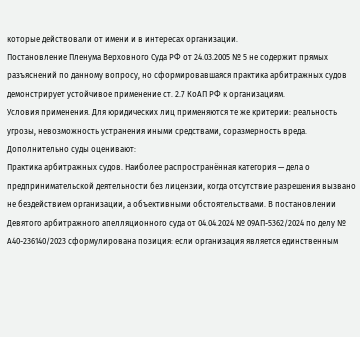которые действовали от имени и в интересах организации.
Постановление Пленума Верховного Суда РФ от 24.03.2005 № 5 не содержит прямых разъяснений по данному вопросу, но сформировавшаяся практика арбитражных судов демонстрирует устойчивое применение ст. 2.7 КоАП РФ к организациям.
Условия применения. Для юридических лиц применяются те же критерии: реальность угрозы, невозможность устранения иными средствами, соразмерность вреда. Дополнительно суды оценивают:
Практика арбитражных судов. Наиболее распространённая категория — дела о предпринимательской деятельности без лицензии, когда отсутствие разрешения вызвано не бездействием организации, а объективными обстоятельствами. В постановлении Девятого арбитражного апелляционного суда от 04.04.2024 № 09АП-5362/2024 по делу № А40-236140/2023 сформулирована позиция: если организация является единственным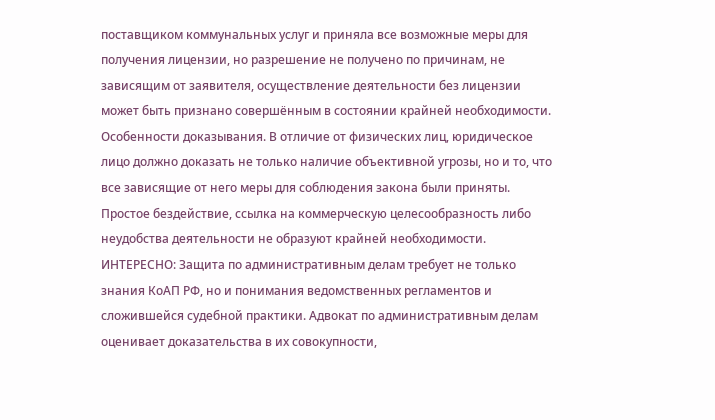поставщиком коммунальных услуг и приняла все возможные меры для получения лицензии, но разрешение не получено по причинам, не зависящим от заявителя, осуществление деятельности без лицензии может быть признано совершённым в состоянии крайней необходимости.
Особенности доказывания. В отличие от физических лиц, юридическое лицо должно доказать не только наличие объективной угрозы, но и то, что все зависящие от него меры для соблюдения закона были приняты. Простое бездействие, ссылка на коммерческую целесообразность либо неудобства деятельности не образуют крайней необходимости.
ИНТЕРЕСНО: Защита по административным делам требует не только знания КоАП РФ, но и понимания ведомственных регламентов и сложившейся судебной практики. Адвокат по административным делам оценивает доказательства в их совокупности,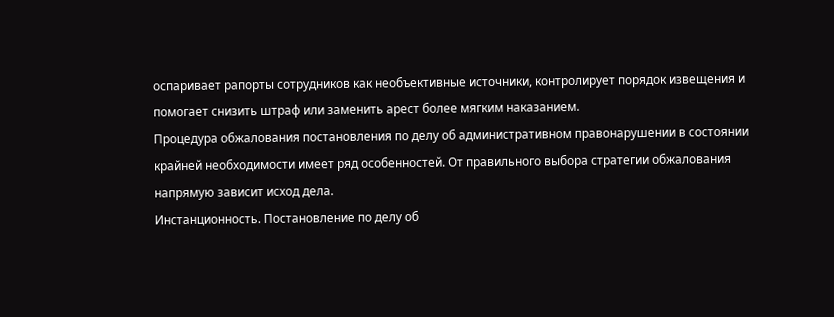оспаривает рапорты сотрудников как необъективные источники, контролирует порядок извещения и помогает снизить штраф или заменить арест более мягким наказанием.
Процедура обжалования постановления по делу об административном правонарушении в состоянии крайней необходимости имеет ряд особенностей. От правильного выбора стратегии обжалования напрямую зависит исход дела.
Инстанционность. Постановление по делу об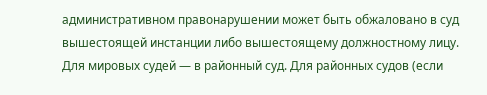административном правонарушении может быть обжаловано в суд вышестоящей инстанции либо вышестоящему должностному лицу. Для мировых судей — в районный суд. Для районных судов (если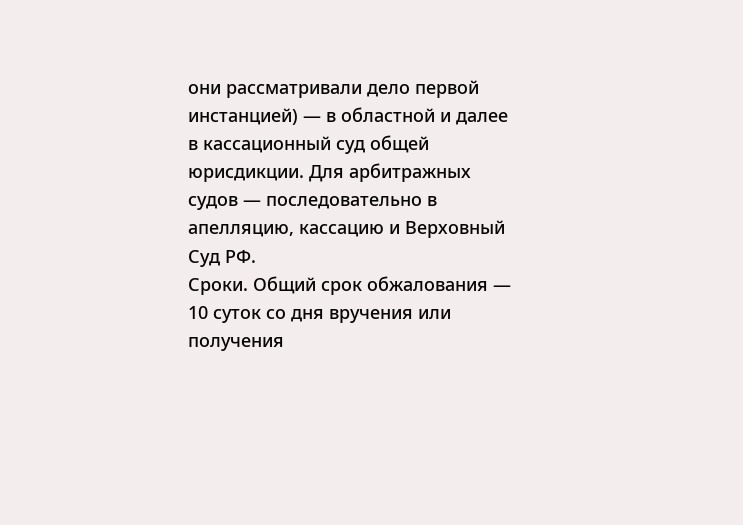они рассматривали дело первой инстанцией) — в областной и далее в кассационный суд общей юрисдикции. Для арбитражных судов — последовательно в апелляцию, кассацию и Верховный Суд РФ.
Сроки. Общий срок обжалования — 10 суток со дня вручения или получения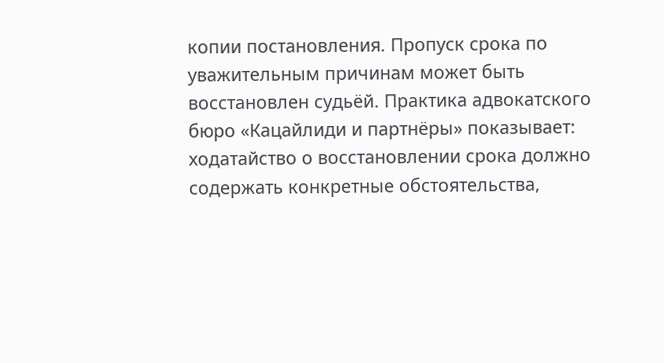копии постановления. Пропуск срока по уважительным причинам может быть восстановлен судьёй. Практика адвокатского бюро «Кацайлиди и партнёры» показывает: ходатайство о восстановлении срока должно содержать конкретные обстоятельства,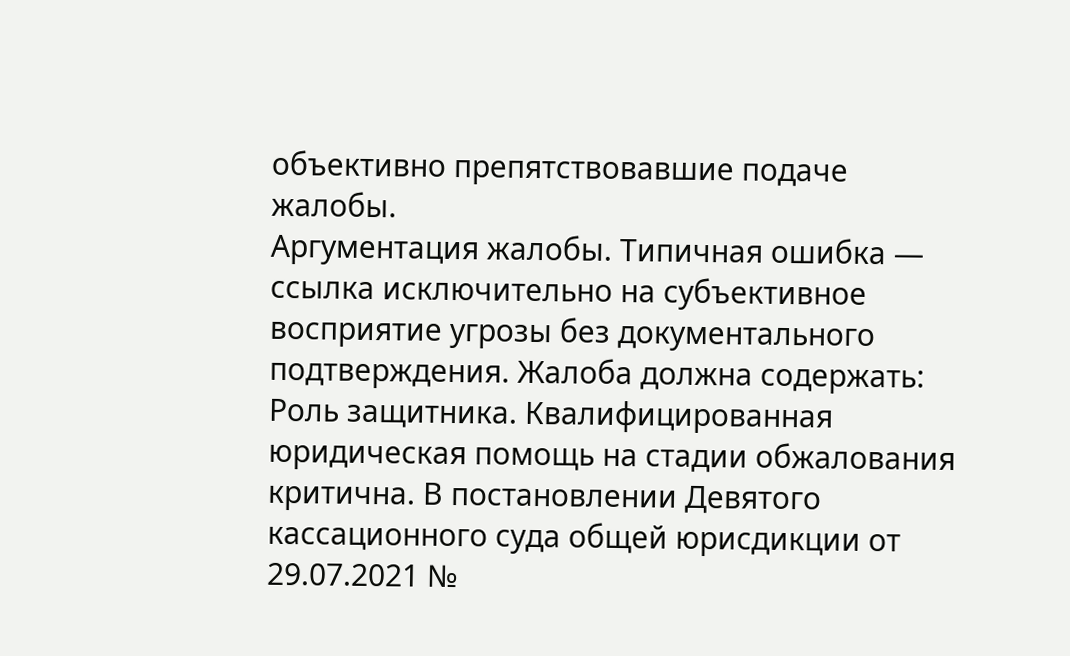объективно препятствовавшие подаче жалобы.
Аргументация жалобы. Типичная ошибка — ссылка исключительно на субъективное восприятие угрозы без документального подтверждения. Жалоба должна содержать:
Роль защитника. Квалифицированная юридическая помощь на стадии обжалования критична. В постановлении Девятого кассационного суда общей юрисдикции от 29.07.2021 №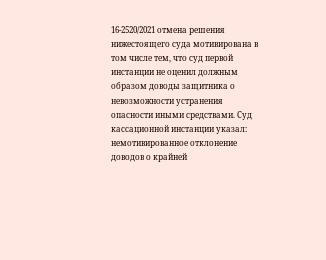16-2520/2021 отмена решения нижестоящего суда мотивирована в том числе тем, что суд первой инстанции не оценил должным образом доводы защитника о невозможности устранения опасности иными средствами. Суд кассационной инстанции указал: немотивированное отклонение доводов о крайней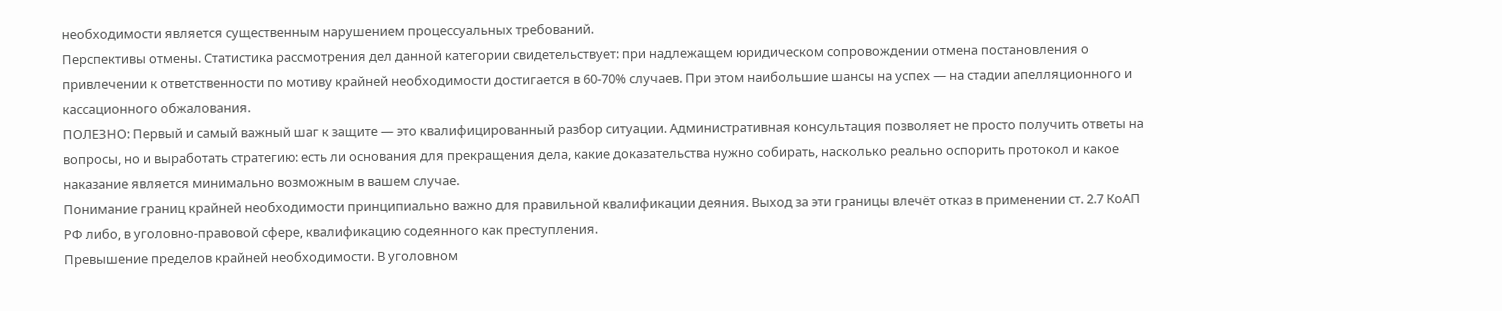необходимости является существенным нарушением процессуальных требований.
Перспективы отмены. Статистика рассмотрения дел данной категории свидетельствует: при надлежащем юридическом сопровождении отмена постановления о привлечении к ответственности по мотиву крайней необходимости достигается в 60-70% случаев. При этом наибольшие шансы на успех — на стадии апелляционного и кассационного обжалования.
ПОЛЕЗНО: Первый и самый важный шаг к защите — это квалифицированный разбор ситуации. Административная консультация позволяет не просто получить ответы на вопросы, но и выработать стратегию: есть ли основания для прекращения дела, какие доказательства нужно собирать, насколько реально оспорить протокол и какое наказание является минимально возможным в вашем случае.
Понимание границ крайней необходимости принципиально важно для правильной квалификации деяния. Выход за эти границы влечёт отказ в применении ст. 2.7 КоАП РФ либо, в уголовно-правовой сфере, квалификацию содеянного как преступления.
Превышение пределов крайней необходимости. В уголовном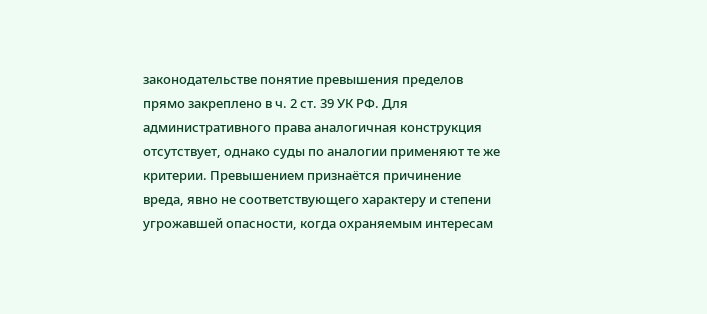законодательстве понятие превышения пределов прямо закреплено в ч. 2 ст. 39 УК РФ. Для административного права аналогичная конструкция отсутствует, однако суды по аналогии применяют те же критерии. Превышением признаётся причинение вреда, явно не соответствующего характеру и степени угрожавшей опасности, когда охраняемым интересам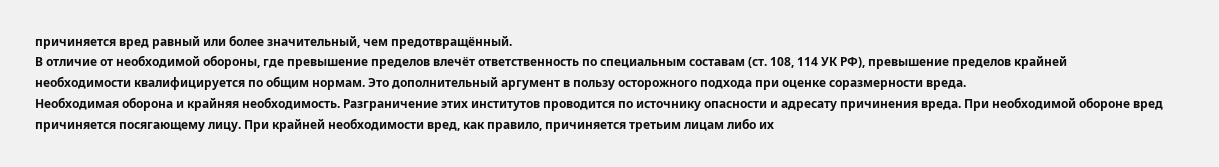причиняется вред равный или более значительный, чем предотвращённый.
В отличие от необходимой обороны, где превышение пределов влечёт ответственность по специальным составам (ст. 108, 114 УК РФ), превышение пределов крайней необходимости квалифицируется по общим нормам. Это дополнительный аргумент в пользу осторожного подхода при оценке соразмерности вреда.
Необходимая оборона и крайняя необходимость. Разграничение этих институтов проводится по источнику опасности и адресату причинения вреда. При необходимой обороне вред причиняется посягающему лицу. При крайней необходимости вред, как правило, причиняется третьим лицам либо их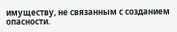имуществу, не связанным с созданием опасности.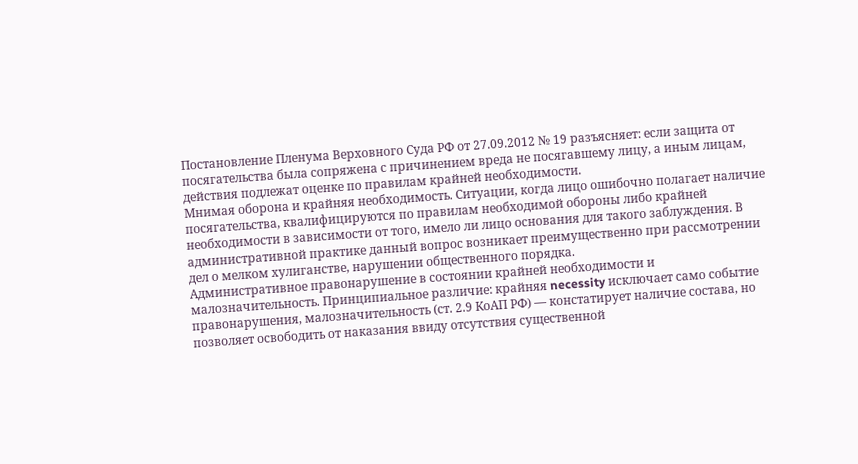Постановление Пленума Верховного Суда РФ от 27.09.2012 № 19 разъясняет: если защита от посягательства была сопряжена с причинением вреда не посягавшему лицу, а иным лицам, действия подлежат оценке по правилам крайней необходимости.
Мнимая оборона и крайняя необходимость. Ситуации, когда лицо ошибочно полагает наличие посягательства, квалифицируются по правилам необходимой обороны либо крайней необходимости в зависимости от того, имело ли лицо основания для такого заблуждения. В административной практике данный вопрос возникает преимущественно при рассмотрении дел о мелком хулиганстве, нарушении общественного порядка.
Административное правонарушение в состоянии крайней необходимости и малозначительность. Принципиальное различие: крайняя necessity исключает само событие правонарушения, малозначительность (ст. 2.9 КоАП РФ) — констатирует наличие состава, но позволяет освободить от наказания ввиду отсутствия существенной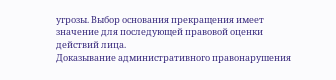угрозы. Выбор основания прекращения имеет значение для последующей правовой оценки действий лица.
Доказывание административного правонарушения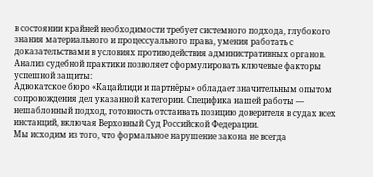в состоянии крайней необходимости требует системного подхода, глубокого знания материального и процессуального права, умения работать с доказательствами в условиях противодействия административных органов.
Анализ судебной практики позволяет сформулировать ключевые факторы успешной защиты:
Адвокатское бюро «Кацайлиди и партнёры» обладает значительным опытом сопровождения дел указанной категории. Специфика нашей работы — нешаблонный подход, готовность отстаивать позицию доверителя в судах всех инстанций, включая Верховный Суд Российской Федерации.
Мы исходим из того, что формальное нарушение закона не всегда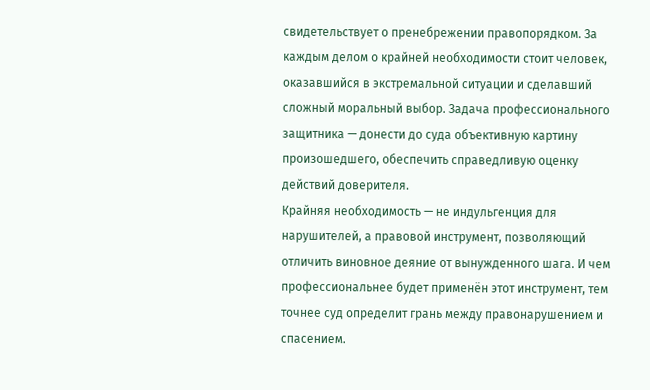свидетельствует о пренебрежении правопорядком. За каждым делом о крайней необходимости стоит человек, оказавшийся в экстремальной ситуации и сделавший сложный моральный выбор. Задача профессионального защитника — донести до суда объективную картину произошедшего, обеспечить справедливую оценку действий доверителя.
Крайняя необходимость — не индульгенция для нарушителей, а правовой инструмент, позволяющий отличить виновное деяние от вынужденного шага. И чем профессиональнее будет применён этот инструмент, тем точнее суд определит грань между правонарушением и спасением.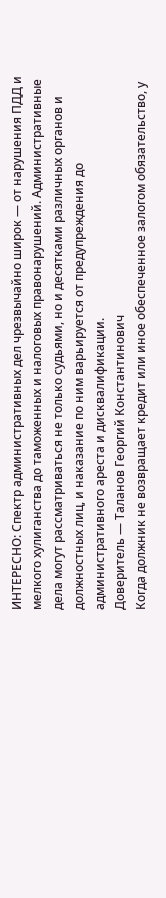ИНТЕРЕСНО: Спектр административных дел чрезвычайно широк — от нарушения ПДД и мелкого хулиганства до таможенных и налоговых правонарушений. Административные дела могут рассматриваться не только судьями, но и десятками различных органов и должностных лиц, и наказание по ним варьируется от предупреждения до административного ареста и дисквалификации.
Доверитель — Таланов Георгий Константинович
Когда должник не возвращает кредит или иное обеспеченное залогом обязательство, у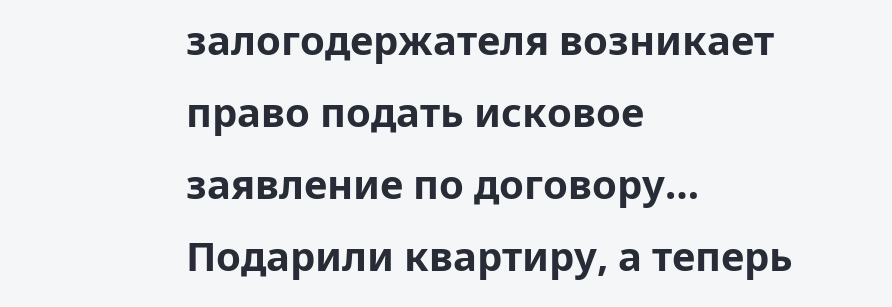залогодержателя возникает право подать исковое заявление по договору…
Подарили квартиру, а теперь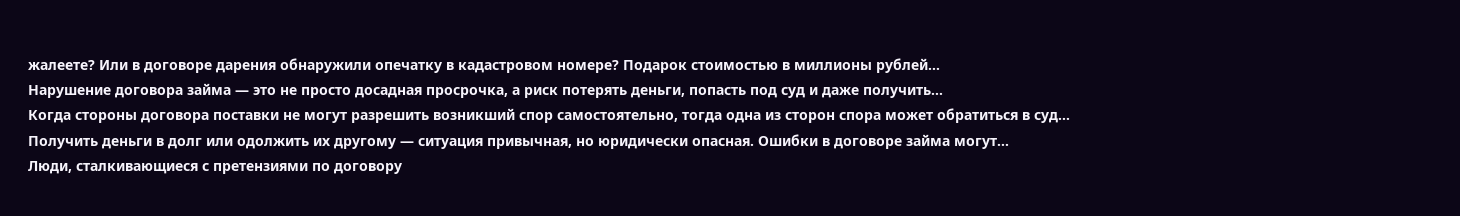жалеете? Или в договоре дарения обнаружили опечатку в кадастровом номере? Подарок стоимостью в миллионы рублей…
Нарушение договора займа — это не просто досадная просрочка, а риск потерять деньги, попасть под суд и даже получить…
Когда стороны договора поставки не могут разрешить возникший спор самостоятельно, тогда одна из сторон спора может обратиться в суд…
Получить деньги в долг или одолжить их другому — ситуация привычная, но юридически опасная. Ошибки в договоре займа могут…
Люди, сталкивающиеся с претензиями по договору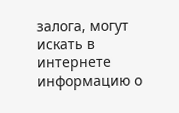залога, могут искать в интернете информацию о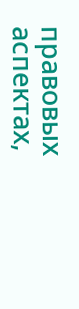правовых аспектах,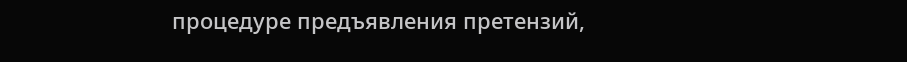процедуре предъявления претензий,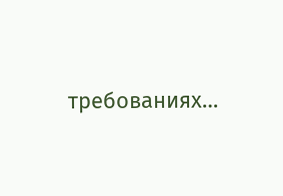требованиях…